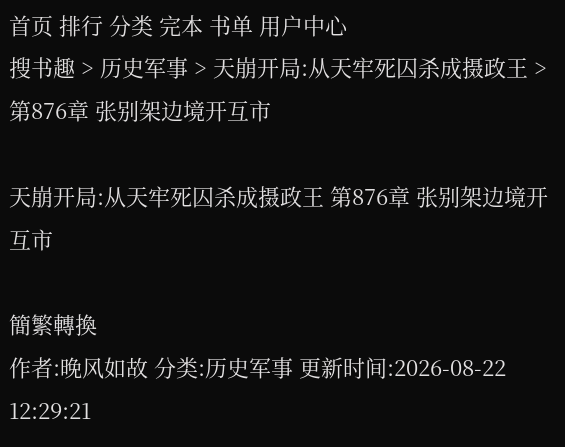首页 排行 分类 完本 书单 用户中心
搜书趣 > 历史军事 > 天崩开局:从天牢死囚杀成摄政王 > 第876章 张别架边境开互市

天崩开局:从天牢死囚杀成摄政王 第876章 张别架边境开互市

簡繁轉換
作者:晚风如故 分类:历史军事 更新时间:2026-08-22 12:29:21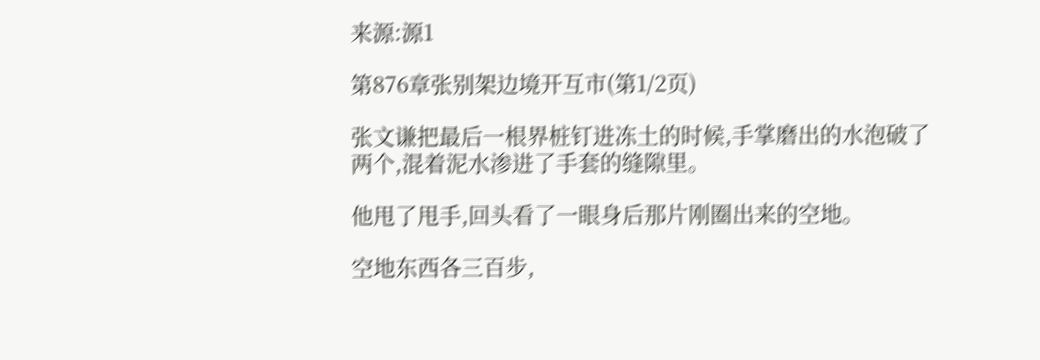来源:源1

第876章张别架边境开互市(第1/2页)

张文谦把最后一根界桩钉进冻土的时候,手掌磨出的水泡破了两个,混着泥水渗进了手套的缝隙里。

他甩了甩手,回头看了一眼身后那片刚圈出来的空地。

空地东西各三百步,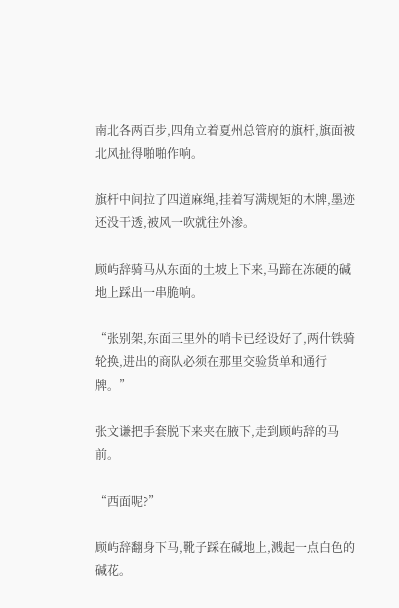南北各两百步,四角立着夏州总管府的旗杆,旗面被北风扯得啪啪作响。

旗杆中间拉了四道麻绳,挂着写满规矩的木牌,墨迹还没干透,被风一吹就往外渗。

顾屿辞骑马从东面的土坡上下来,马蹄在冻硬的碱地上踩出一串脆响。

“张别架,东面三里外的哨卡已经设好了,两什铁骑轮换,进出的商队必须在那里交验货单和通行牌。”

张文谦把手套脱下来夹在腋下,走到顾屿辞的马前。

“西面呢?”

顾屿辞翻身下马,靴子踩在碱地上,溅起一点白色的碱花。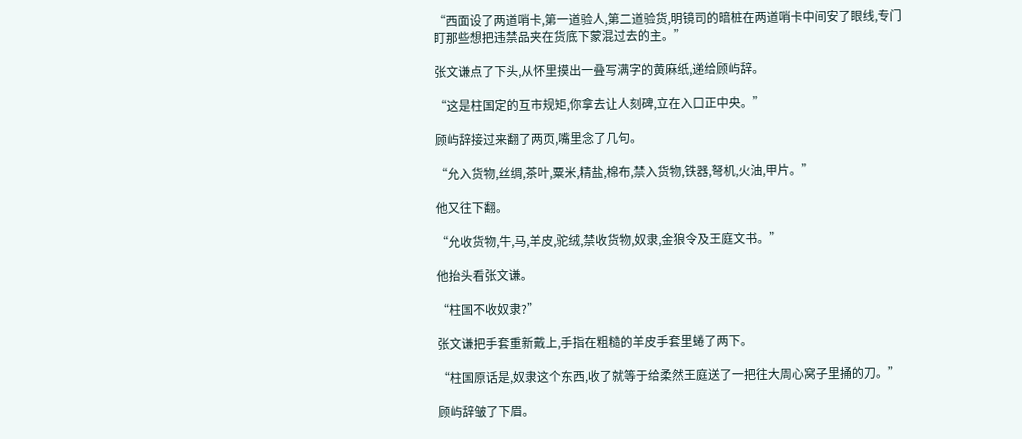“西面设了两道哨卡,第一道验人,第二道验货,明镜司的暗桩在两道哨卡中间安了眼线,专门盯那些想把违禁品夹在货底下蒙混过去的主。”

张文谦点了下头,从怀里摸出一叠写满字的黄麻纸,递给顾屿辞。

“这是柱国定的互市规矩,你拿去让人刻碑,立在入口正中央。”

顾屿辞接过来翻了两页,嘴里念了几句。

“允入货物,丝绸,茶叶,粟米,精盐,棉布,禁入货物,铁器,弩机,火油,甲片。”

他又往下翻。

“允收货物,牛,马,羊皮,驼绒,禁收货物,奴隶,金狼令及王庭文书。”

他抬头看张文谦。

“柱国不收奴隶?”

张文谦把手套重新戴上,手指在粗糙的羊皮手套里蜷了两下。

“柱国原话是,奴隶这个东西,收了就等于给柔然王庭送了一把往大周心窝子里捅的刀。”

顾屿辞皱了下眉。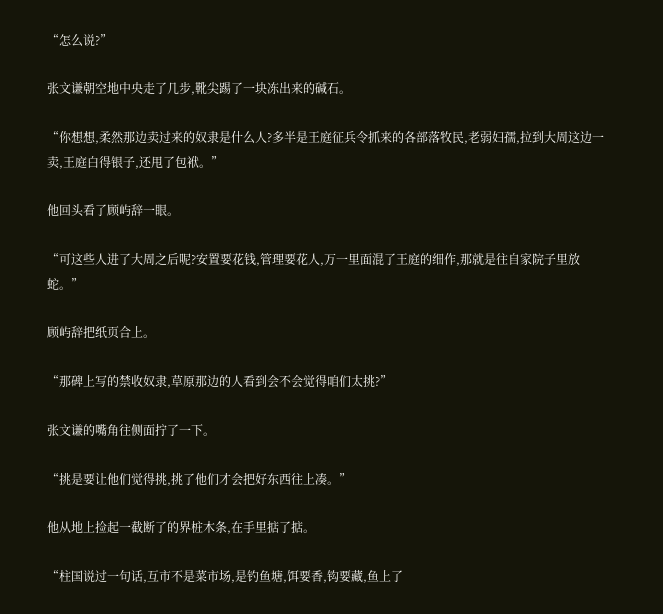“怎么说?”

张文谦朝空地中央走了几步,靴尖踢了一块冻出来的碱石。

“你想想,柔然那边卖过来的奴隶是什么人?多半是王庭征兵令抓来的各部落牧民,老弱妇孺,拉到大周这边一卖,王庭白得银子,还甩了包袱。”

他回头看了顾屿辞一眼。

“可这些人进了大周之后呢?安置要花钱,管理要花人,万一里面混了王庭的细作,那就是往自家院子里放蛇。”

顾屿辞把纸页合上。

“那碑上写的禁收奴隶,草原那边的人看到会不会觉得咱们太挑?”

张文谦的嘴角往侧面拧了一下。

“挑是要让他们觉得挑,挑了他们才会把好东西往上凑。”

他从地上捡起一截断了的界桩木条,在手里掂了掂。

“柱国说过一句话,互市不是菜市场,是钓鱼塘,饵要香,钩要藏,鱼上了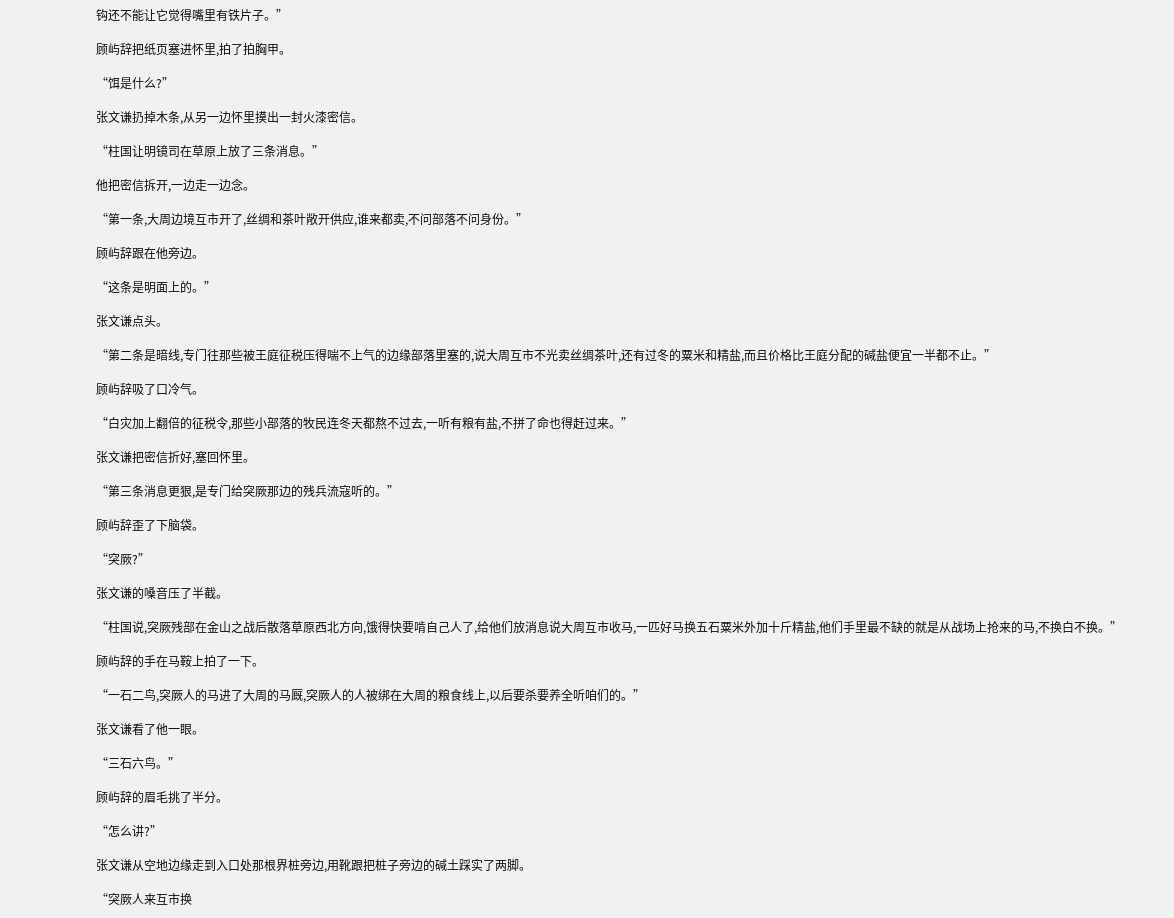钩还不能让它觉得嘴里有铁片子。”

顾屿辞把纸页塞进怀里,拍了拍胸甲。

“饵是什么?”

张文谦扔掉木条,从另一边怀里摸出一封火漆密信。

“柱国让明镜司在草原上放了三条消息。”

他把密信拆开,一边走一边念。

“第一条,大周边境互市开了,丝绸和茶叶敞开供应,谁来都卖,不问部落不问身份。”

顾屿辞跟在他旁边。

“这条是明面上的。”

张文谦点头。

“第二条是暗线,专门往那些被王庭征税压得喘不上气的边缘部落里塞的,说大周互市不光卖丝绸茶叶,还有过冬的粟米和精盐,而且价格比王庭分配的碱盐便宜一半都不止。”

顾屿辞吸了口冷气。

“白灾加上翻倍的征税令,那些小部落的牧民连冬天都熬不过去,一听有粮有盐,不拼了命也得赶过来。”

张文谦把密信折好,塞回怀里。

“第三条消息更狠,是专门给突厥那边的残兵流寇听的。”

顾屿辞歪了下脑袋。

“突厥?”

张文谦的嗓音压了半截。

“柱国说,突厥残部在金山之战后散落草原西北方向,饿得快要啃自己人了,给他们放消息说大周互市收马,一匹好马换五石粟米外加十斤精盐,他们手里最不缺的就是从战场上抢来的马,不换白不换。”

顾屿辞的手在马鞍上拍了一下。

“一石二鸟,突厥人的马进了大周的马厩,突厥人的人被绑在大周的粮食线上,以后要杀要养全听咱们的。”

张文谦看了他一眼。

“三石六鸟。”

顾屿辞的眉毛挑了半分。

“怎么讲?”

张文谦从空地边缘走到入口处那根界桩旁边,用靴跟把桩子旁边的碱土踩实了两脚。

“突厥人来互市换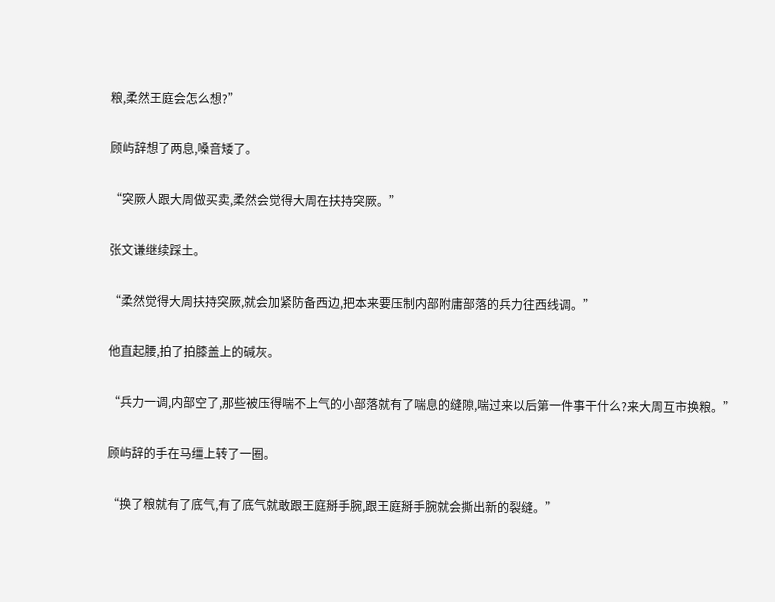粮,柔然王庭会怎么想?”

顾屿辞想了两息,嗓音矮了。

“突厥人跟大周做买卖,柔然会觉得大周在扶持突厥。”

张文谦继续踩土。

“柔然觉得大周扶持突厥,就会加紧防备西边,把本来要压制内部附庸部落的兵力往西线调。”

他直起腰,拍了拍膝盖上的碱灰。

“兵力一调,内部空了,那些被压得喘不上气的小部落就有了喘息的缝隙,喘过来以后第一件事干什么?来大周互市换粮。”

顾屿辞的手在马缰上转了一圈。

“换了粮就有了底气,有了底气就敢跟王庭掰手腕,跟王庭掰手腕就会撕出新的裂缝。”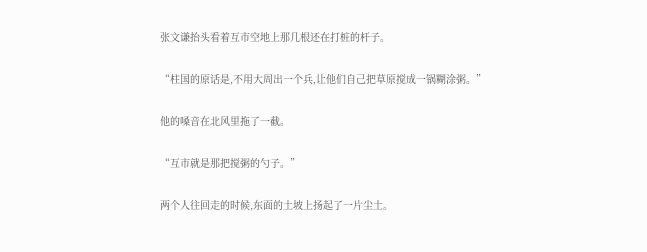张文谦抬头看着互市空地上那几根还在打桩的杆子。

“柱国的原话是,不用大周出一个兵,让他们自己把草原搅成一锅糊涂粥。”

他的嗓音在北风里拖了一截。

“互市就是那把搅粥的勺子。”

两个人往回走的时候,东面的土坡上扬起了一片尘土。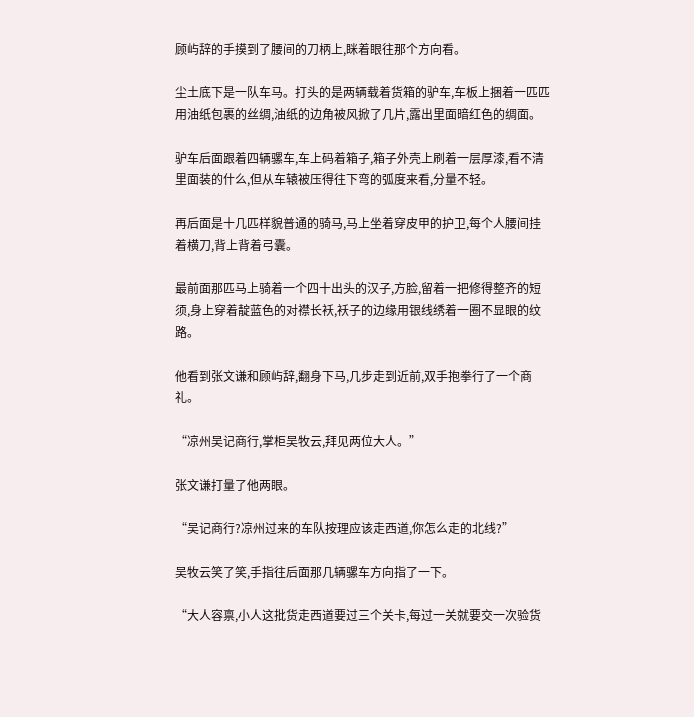顾屿辞的手摸到了腰间的刀柄上,眯着眼往那个方向看。

尘土底下是一队车马。打头的是两辆载着货箱的驴车,车板上捆着一匹匹用油纸包裹的丝绸,油纸的边角被风掀了几片,露出里面暗红色的绸面。

驴车后面跟着四辆骡车,车上码着箱子,箱子外壳上刷着一层厚漆,看不清里面装的什么,但从车辕被压得往下弯的弧度来看,分量不轻。

再后面是十几匹样貌普通的骑马,马上坐着穿皮甲的护卫,每个人腰间挂着横刀,背上背着弓囊。

最前面那匹马上骑着一个四十出头的汉子,方脸,留着一把修得整齐的短须,身上穿着靛蓝色的对襟长袄,袄子的边缘用银线绣着一圈不显眼的纹路。

他看到张文谦和顾屿辞,翻身下马,几步走到近前,双手抱拳行了一个商礼。

“凉州吴记商行,掌柜吴牧云,拜见两位大人。”

张文谦打量了他两眼。

“吴记商行?凉州过来的车队按理应该走西道,你怎么走的北线?”

吴牧云笑了笑,手指往后面那几辆骡车方向指了一下。

“大人容禀,小人这批货走西道要过三个关卡,每过一关就要交一次验货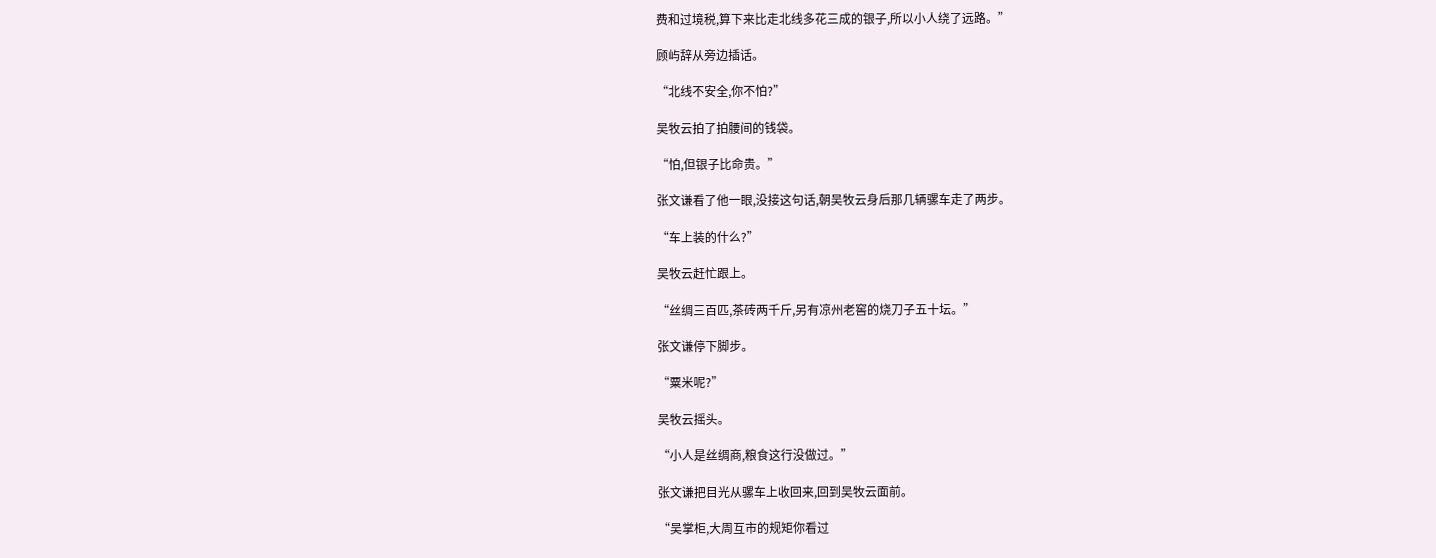费和过境税,算下来比走北线多花三成的银子,所以小人绕了远路。”

顾屿辞从旁边插话。

“北线不安全,你不怕?”

吴牧云拍了拍腰间的钱袋。

“怕,但银子比命贵。”

张文谦看了他一眼,没接这句话,朝吴牧云身后那几辆骡车走了两步。

“车上装的什么?”

吴牧云赶忙跟上。

“丝绸三百匹,茶砖两千斤,另有凉州老窖的烧刀子五十坛。”

张文谦停下脚步。

“粟米呢?”

吴牧云摇头。

“小人是丝绸商,粮食这行没做过。”

张文谦把目光从骡车上收回来,回到吴牧云面前。

“吴掌柜,大周互市的规矩你看过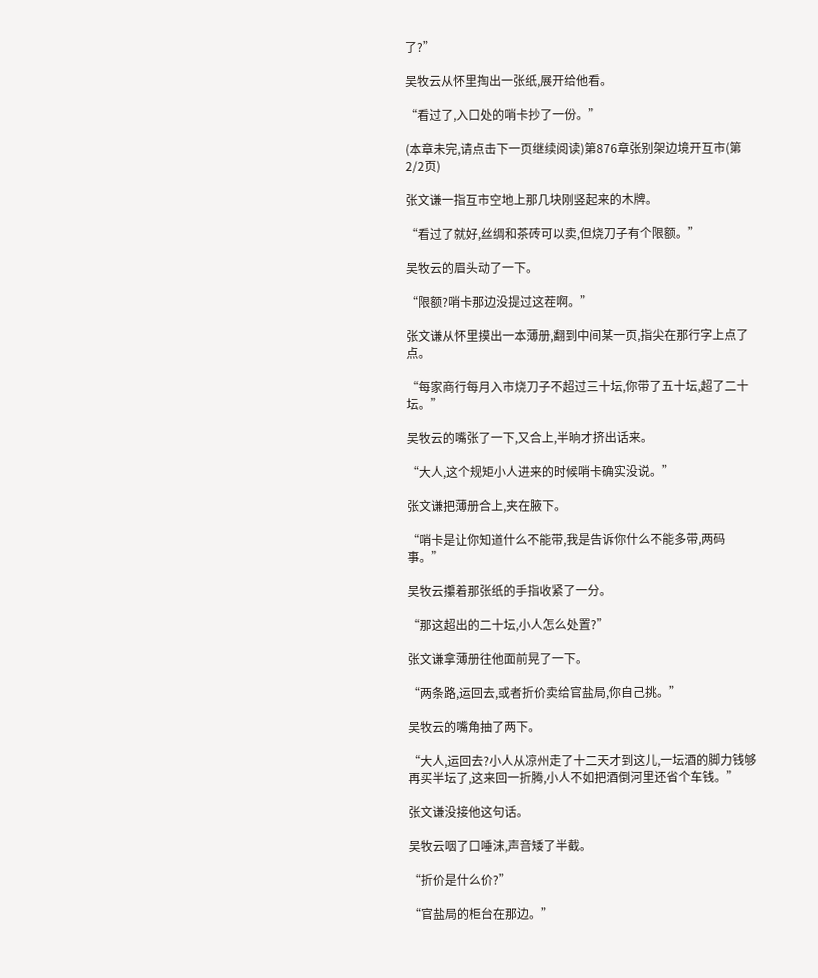了?”

吴牧云从怀里掏出一张纸,展开给他看。

“看过了,入口处的哨卡抄了一份。”

(本章未完,请点击下一页继续阅读)第876章张别架边境开互市(第2/2页)

张文谦一指互市空地上那几块刚竖起来的木牌。

“看过了就好,丝绸和茶砖可以卖,但烧刀子有个限额。”

吴牧云的眉头动了一下。

“限额?哨卡那边没提过这茬啊。”

张文谦从怀里摸出一本薄册,翻到中间某一页,指尖在那行字上点了点。

“每家商行每月入市烧刀子不超过三十坛,你带了五十坛,超了二十坛。”

吴牧云的嘴张了一下,又合上,半晌才挤出话来。

“大人,这个规矩小人进来的时候哨卡确实没说。”

张文谦把薄册合上,夹在腋下。

“哨卡是让你知道什么不能带,我是告诉你什么不能多带,两码事。”

吴牧云攥着那张纸的手指收紧了一分。

“那这超出的二十坛,小人怎么处置?”

张文谦拿薄册往他面前晃了一下。

“两条路,运回去,或者折价卖给官盐局,你自己挑。”

吴牧云的嘴角抽了两下。

“大人,运回去?小人从凉州走了十二天才到这儿,一坛酒的脚力钱够再买半坛了,这来回一折腾,小人不如把酒倒河里还省个车钱。”

张文谦没接他这句话。

吴牧云咽了口唾沫,声音矮了半截。

“折价是什么价?”

“官盐局的柜台在那边。”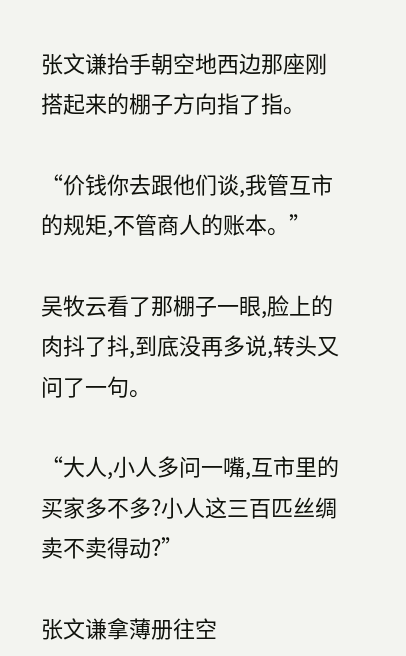张文谦抬手朝空地西边那座刚搭起来的棚子方向指了指。

“价钱你去跟他们谈,我管互市的规矩,不管商人的账本。”

吴牧云看了那棚子一眼,脸上的肉抖了抖,到底没再多说,转头又问了一句。

“大人,小人多问一嘴,互市里的买家多不多?小人这三百匹丝绸卖不卖得动?”

张文谦拿薄册往空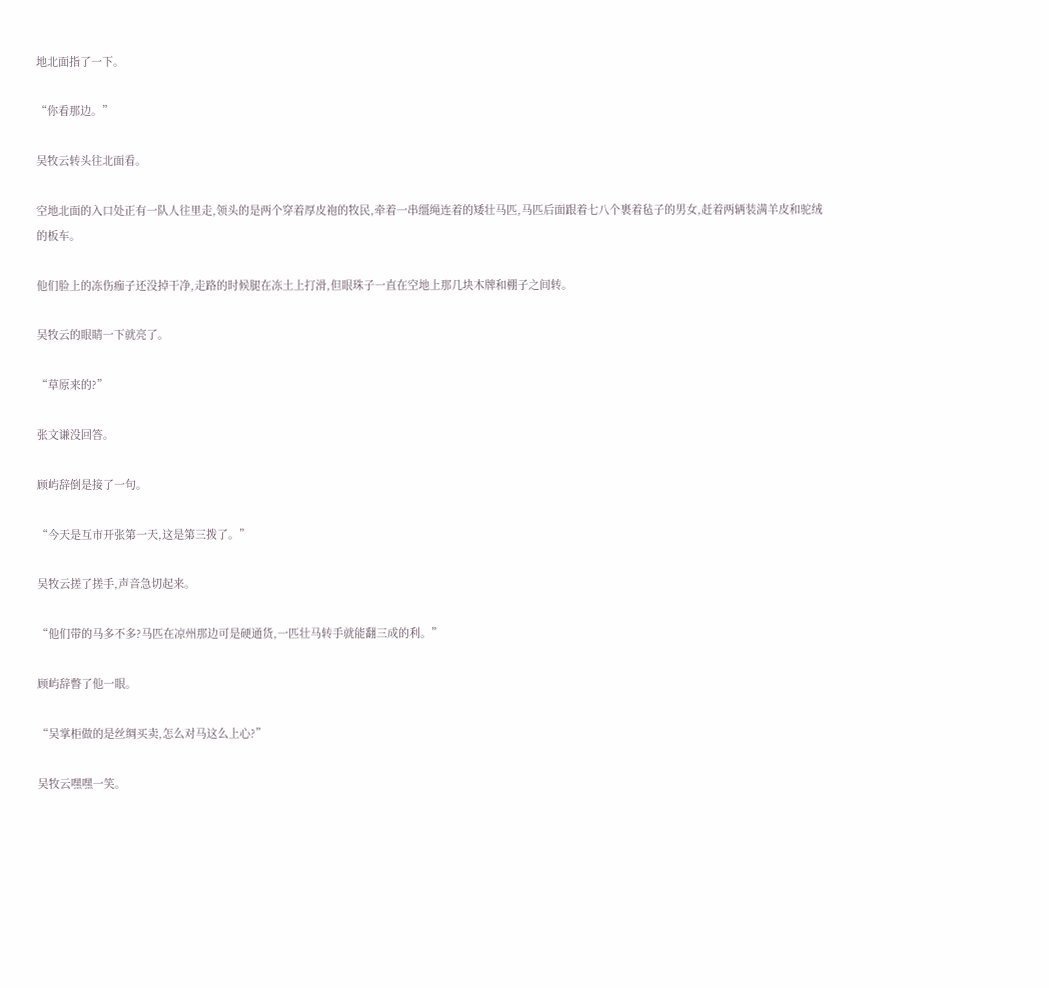地北面指了一下。

“你看那边。”

吴牧云转头往北面看。

空地北面的入口处正有一队人往里走,领头的是两个穿着厚皮袍的牧民,牵着一串缰绳连着的矮壮马匹,马匹后面跟着七八个裹着毡子的男女,赶着两辆装满羊皮和驼绒的板车。

他们脸上的冻伤痂子还没掉干净,走路的时候腿在冻土上打滑,但眼珠子一直在空地上那几块木牌和棚子之间转。

吴牧云的眼睛一下就亮了。

“草原来的?”

张文谦没回答。

顾屿辞倒是接了一句。

“今天是互市开张第一天,这是第三拨了。”

吴牧云搓了搓手,声音急切起来。

“他们带的马多不多?马匹在凉州那边可是硬通货,一匹壮马转手就能翻三成的利。”

顾屿辞瞥了他一眼。

“吴掌柜做的是丝绸买卖,怎么对马这么上心?”

吴牧云嘿嘿一笑。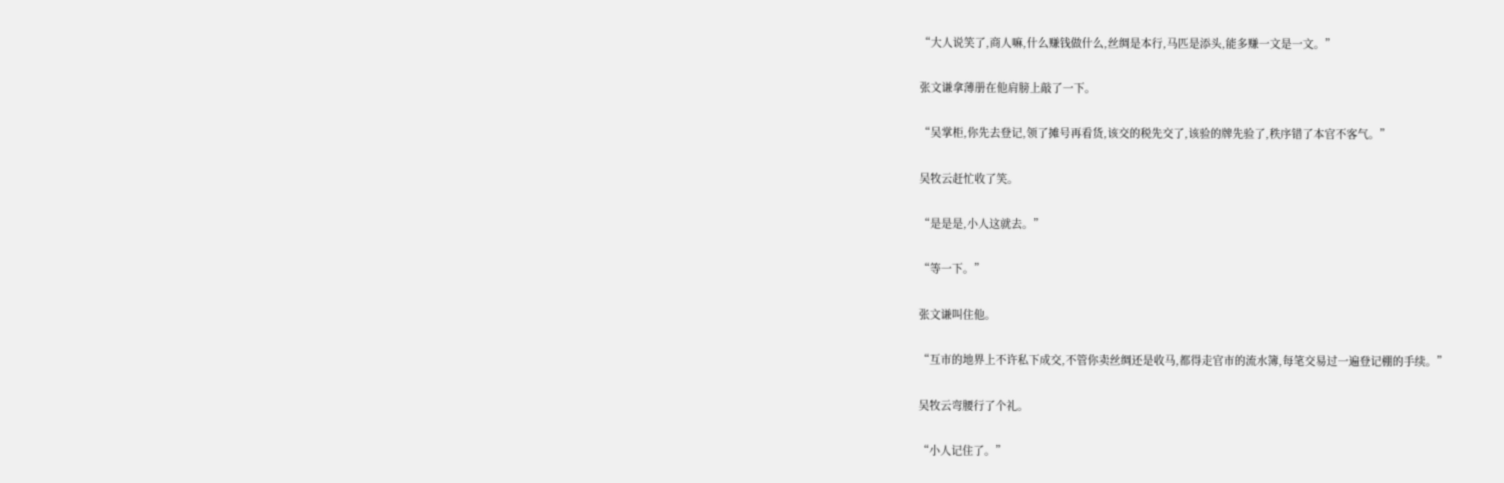“大人说笑了,商人嘛,什么赚钱做什么,丝绸是本行,马匹是添头,能多赚一文是一文。”

张文谦拿薄册在他肩膀上敲了一下。

“吴掌柜,你先去登记,领了摊号再看货,该交的税先交了,该验的牌先验了,秩序错了本官不客气。”

吴牧云赶忙收了笑。

“是是是,小人这就去。”

“等一下。”

张文谦叫住他。

“互市的地界上不许私下成交,不管你卖丝绸还是收马,都得走官市的流水簿,每笔交易过一遍登记棚的手续。”

吴牧云弯腰行了个礼。

“小人记住了。”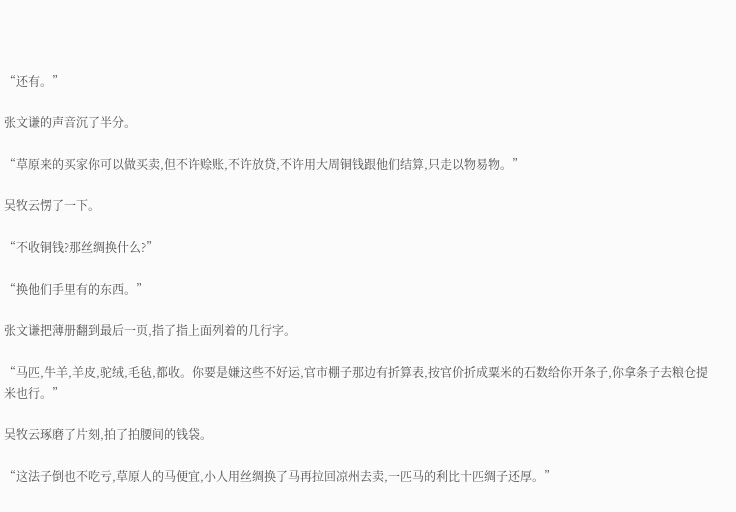“还有。”

张文谦的声音沉了半分。

“草原来的买家你可以做买卖,但不许赊账,不许放贷,不许用大周铜钱跟他们结算,只走以物易物。”

吴牧云愣了一下。

“不收铜钱?那丝绸换什么?”

“换他们手里有的东西。”

张文谦把薄册翻到最后一页,指了指上面列着的几行字。

“马匹,牛羊,羊皮,驼绒,毛毡,都收。你要是嫌这些不好运,官市棚子那边有折算表,按官价折成粟米的石数给你开条子,你拿条子去粮仓提米也行。”

吴牧云琢磨了片刻,拍了拍腰间的钱袋。

“这法子倒也不吃亏,草原人的马便宜,小人用丝绸换了马再拉回凉州去卖,一匹马的利比十匹绸子还厚。”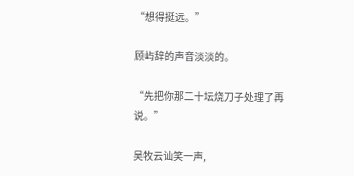“想得挺远。”

顾屿辞的声音淡淡的。

“先把你那二十坛烧刀子处理了再说。”

吴牧云讪笑一声,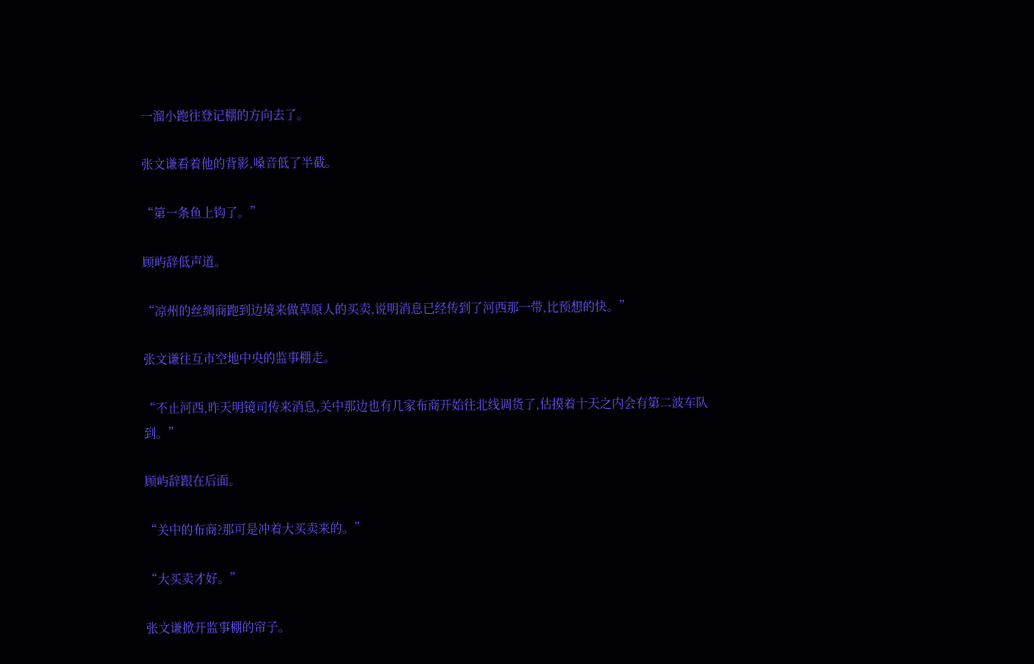一溜小跑往登记棚的方向去了。

张文谦看着他的背影,嗓音低了半截。

“第一条鱼上钩了。”

顾屿辞低声道。

“凉州的丝绸商跑到边境来做草原人的买卖,说明消息已经传到了河西那一带,比预想的快。”

张文谦往互市空地中央的监事棚走。

“不止河西,昨天明镜司传来消息,关中那边也有几家布商开始往北线调货了,估摸着十天之内会有第二波车队到。”

顾屿辞跟在后面。

“关中的布商?那可是冲着大买卖来的。”

“大买卖才好。”

张文谦掀开监事棚的帘子。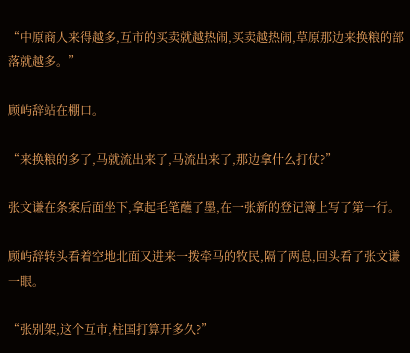“中原商人来得越多,互市的买卖就越热闹,买卖越热闹,草原那边来换粮的部落就越多。”

顾屿辞站在棚口。

“来换粮的多了,马就流出来了,马流出来了,那边拿什么打仗?”

张文谦在条案后面坐下,拿起毛笔蘸了墨,在一张新的登记簿上写了第一行。

顾屿辞转头看着空地北面又进来一拨牵马的牧民,隔了两息,回头看了张文谦一眼。

“张别架,这个互市,柱国打算开多久?”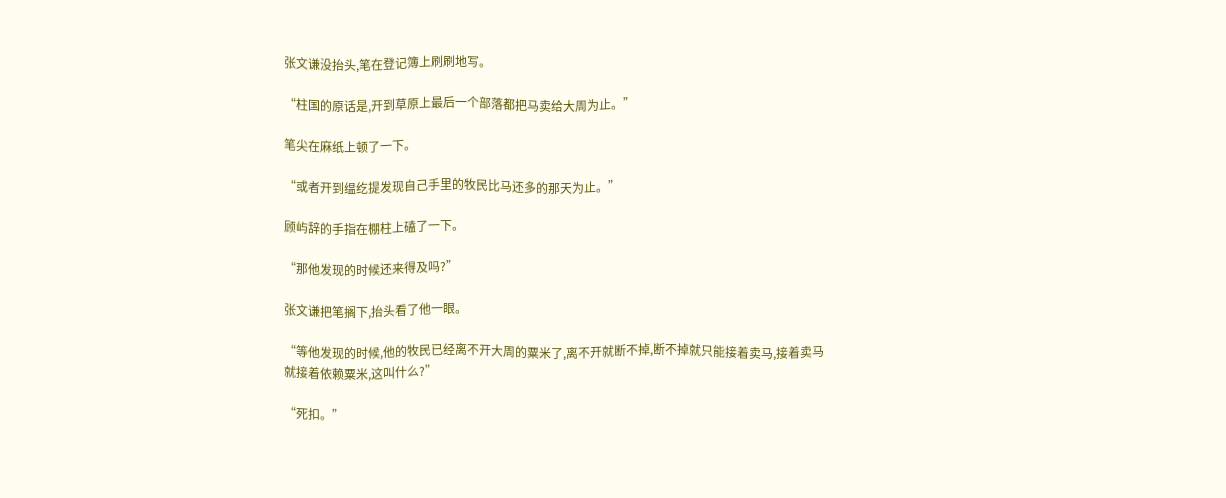张文谦没抬头,笔在登记簿上刷刷地写。

“柱国的原话是,开到草原上最后一个部落都把马卖给大周为止。”

笔尖在麻纸上顿了一下。

“或者开到缊纥提发现自己手里的牧民比马还多的那天为止。”

顾屿辞的手指在棚柱上磕了一下。

“那他发现的时候还来得及吗?”

张文谦把笔搁下,抬头看了他一眼。

“等他发现的时候,他的牧民已经离不开大周的粟米了,离不开就断不掉,断不掉就只能接着卖马,接着卖马就接着依赖粟米,这叫什么?”

“死扣。”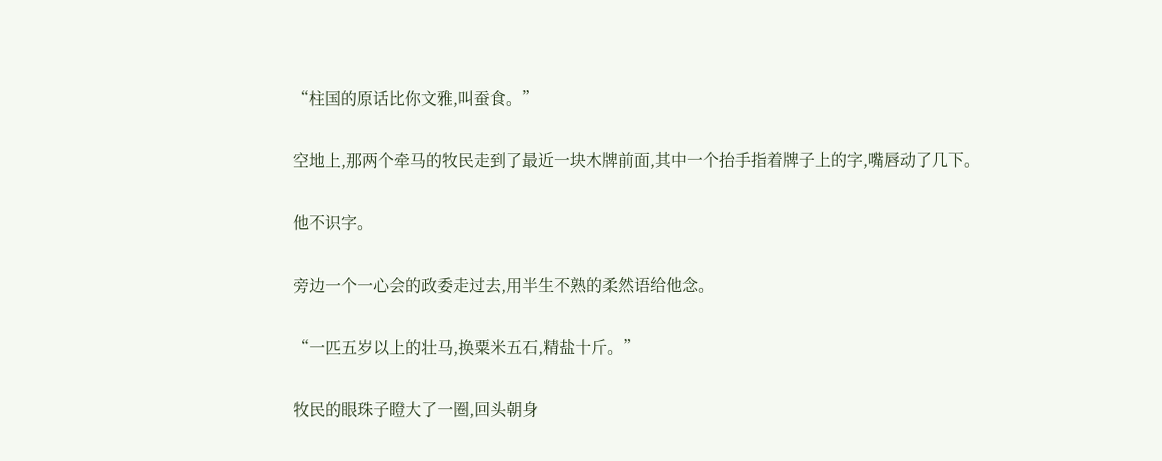“柱国的原话比你文雅,叫蚕食。”

空地上,那两个牵马的牧民走到了最近一块木牌前面,其中一个抬手指着牌子上的字,嘴唇动了几下。

他不识字。

旁边一个一心会的政委走过去,用半生不熟的柔然语给他念。

“一匹五岁以上的壮马,换粟米五石,精盐十斤。”

牧民的眼珠子瞪大了一圈,回头朝身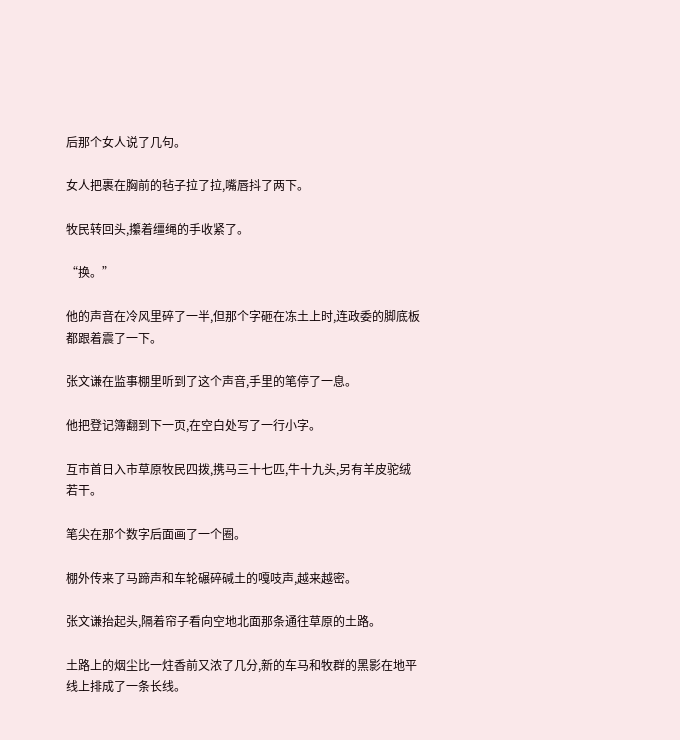后那个女人说了几句。

女人把裹在胸前的毡子拉了拉,嘴唇抖了两下。

牧民转回头,攥着缰绳的手收紧了。

“换。”

他的声音在冷风里碎了一半,但那个字砸在冻土上时,连政委的脚底板都跟着震了一下。

张文谦在监事棚里听到了这个声音,手里的笔停了一息。

他把登记簿翻到下一页,在空白处写了一行小字。

互市首日入市草原牧民四拨,携马三十七匹,牛十九头,另有羊皮驼绒若干。

笔尖在那个数字后面画了一个圈。

棚外传来了马蹄声和车轮碾碎碱土的嘎吱声,越来越密。

张文谦抬起头,隔着帘子看向空地北面那条通往草原的土路。

土路上的烟尘比一炷香前又浓了几分,新的车马和牧群的黑影在地平线上排成了一条长线。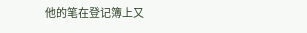他的笔在登记簿上又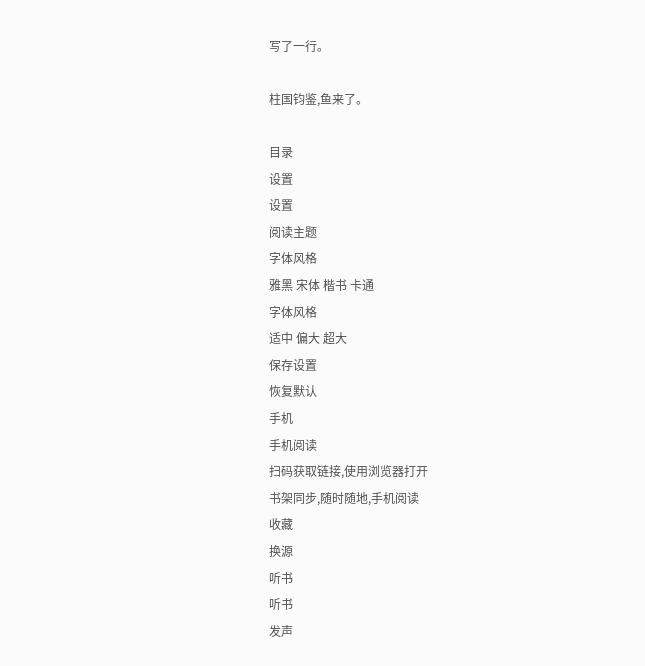写了一行。

柱国钧鉴,鱼来了。

目录
设置
设置
阅读主题
字体风格
雅黑 宋体 楷书 卡通
字体风格
适中 偏大 超大
保存设置
恢复默认
手机
手机阅读
扫码获取链接,使用浏览器打开
书架同步,随时随地,手机阅读
收藏
换源
听书
听书
发声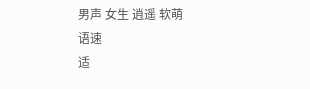男声 女生 逍遥 软萌
语速
适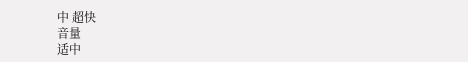中 超快
音量
适中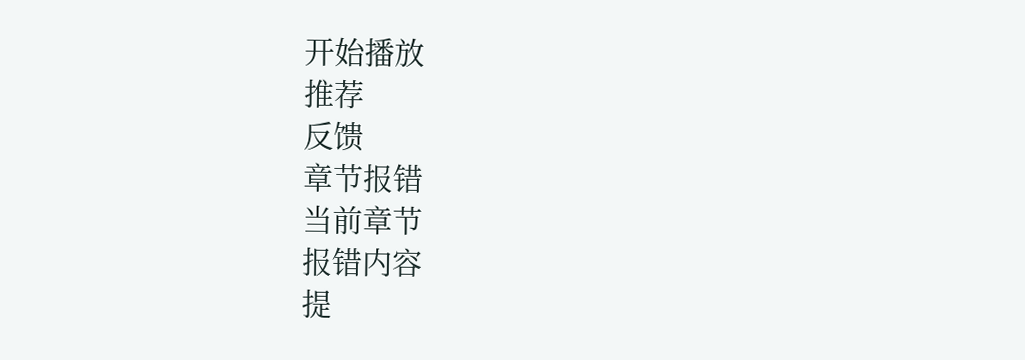开始播放
推荐
反馈
章节报错
当前章节
报错内容
提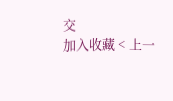交
加入收藏 < 上一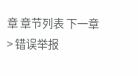章 章节列表 下一章 > 错误举报